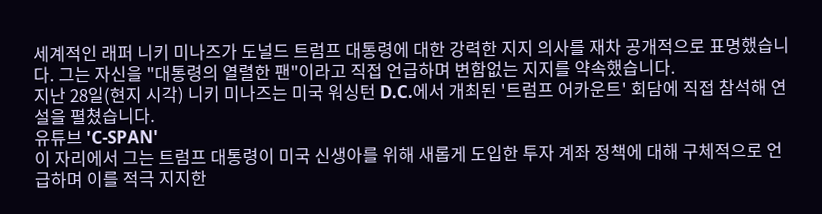세계적인 래퍼 니키 미나즈가 도널드 트럼프 대통령에 대한 강력한 지지 의사를 재차 공개적으로 표명했습니다. 그는 자신을 "대통령의 열렬한 팬"이라고 직접 언급하며 변함없는 지지를 약속했습니다.
지난 28일(현지 시각) 니키 미나즈는 미국 워싱턴 D.C.에서 개최된 '트럼프 어카운트' 회담에 직접 참석해 연설을 펼쳤습니다.
유튜브 'C-SPAN'
이 자리에서 그는 트럼프 대통령이 미국 신생아를 위해 새롭게 도입한 투자 계좌 정책에 대해 구체적으로 언급하며 이를 적극 지지한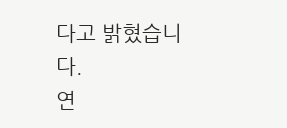다고 밝혔습니다.
연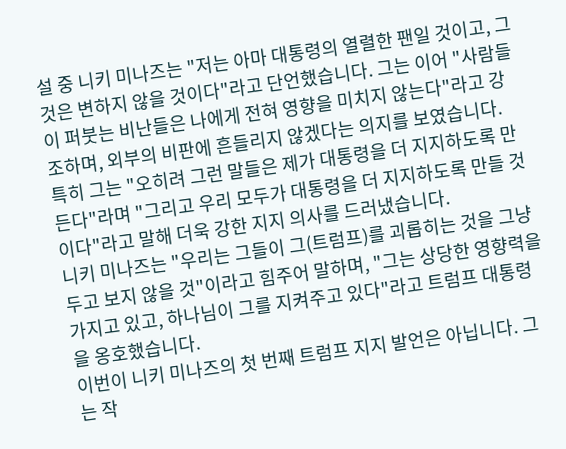설 중 니키 미나즈는 "저는 아마 대통령의 열렬한 팬일 것이고, 그것은 변하지 않을 것이다"라고 단언했습니다. 그는 이어 "사람들이 퍼붓는 비난들은 나에게 전혀 영향을 미치지 않는다"라고 강조하며, 외부의 비판에 흔들리지 않겠다는 의지를 보였습니다.
특히 그는 "오히려 그런 말들은 제가 대통령을 더 지지하도록 만든다"라며 "그리고 우리 모두가 대통령을 더 지지하도록 만들 것이다"라고 말해 더욱 강한 지지 의사를 드러냈습니다.
니키 미나즈는 "우리는 그들이 그(트럼프)를 괴롭히는 것을 그냥 두고 보지 않을 것"이라고 힘주어 말하며, "그는 상당한 영향력을 가지고 있고, 하나님이 그를 지켜주고 있다"라고 트럼프 대통령을 옹호했습니다.
이번이 니키 미나즈의 첫 번째 트럼프 지지 발언은 아닙니다. 그는 작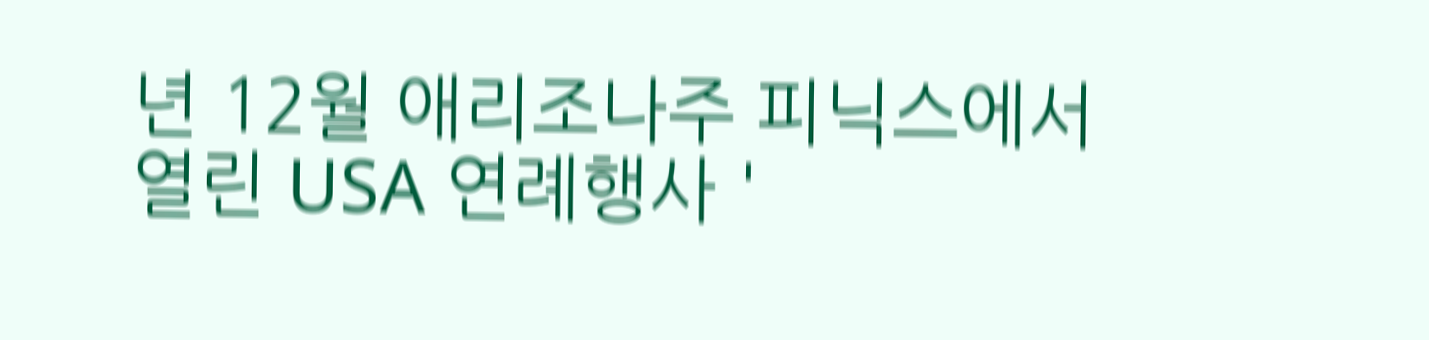년 12월 애리조나주 피닉스에서 열린 USA 연례행사 '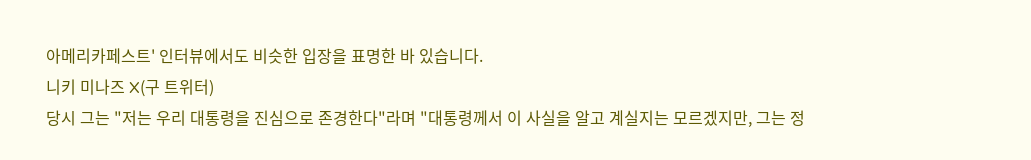아메리카페스트' 인터뷰에서도 비슷한 입장을 표명한 바 있습니다.
니키 미나즈 X(구 트위터)
당시 그는 "저는 우리 대통령을 진심으로 존경한다"라며 "대통령께서 이 사실을 알고 계실지는 모르겠지만, 그는 정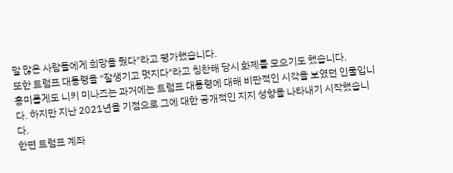말 많은 사람들에게 희망을 줬다"라고 평가했습니다.
또한 트럼프 대통령을 "잘생기고 멋지다"라고 칭찬해 당시 화제를 모으기도 했습니다.
흥미롭게도 니키 미나즈는 과거에는 트럼프 대통령에 대해 비판적인 시각을 보였던 인물입니다. 하지만 지난 2021년을 기점으로 그에 대한 공개적인 지지 성향을 나타내기 시작했습니다.
한편 트럼프 계좌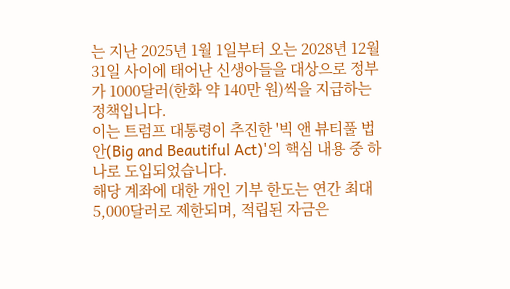는 지난 2025년 1월 1일부터 오는 2028년 12월 31일 사이에 태어난 신생아들을 대상으로 정부가 1000달러(한화 약 140만 원)씩을 지급하는 정책입니다.
이는 트럼프 대통령이 추진한 '빅 앤 뷰티풀 법안(Big and Beautiful Act)'의 핵심 내용 중 하나로 도입되었습니다.
해당 계좌에 대한 개인 기부 한도는 연간 최대 5,000달러로 제한되며, 적립된 자금은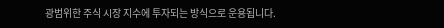광범위한 주식 시장 지수에 투자되는 방식으로 운용됩니다.